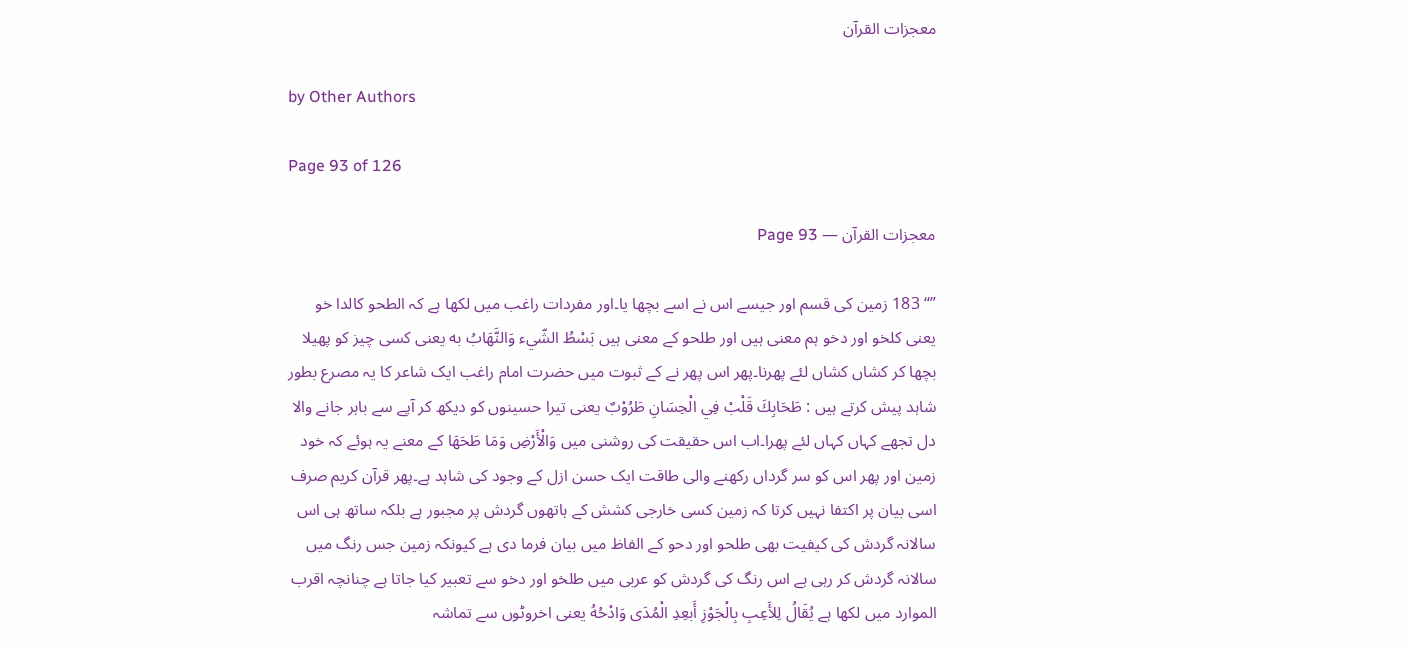معجزات القرآن

by Other Authors

Page 93 of 126

معجزات القرآن — Page 93

”“ 183 زمین کی قسم اور جیسے اس نے اسے بچھا یا۔اور مفردات راغب میں لکھا ہے کہ الطحو کالدا خو یعنی کلخو اور دخو ہم معنی ہیں اور طلحو کے معنی ہیں بَسْطُ الشّيء وَالنَّهَابُ به یعنی کسی چیز کو پھیلا بچھا کر کشاں کشاں لئے پھرنا۔پھر اس پھر نے کے ثبوت میں حضرت امام راغب ایک شاعر کا یہ مصرع بطور شاہد پیش کرتے ہیں : طَحَابِكَ قَلْبْ فِي الْحِسَانِ طَرُوْبٌ یعنی تیرا حسینوں کو دیکھ کر آپے سے باہر جانے والا دل تجھے کہاں کہاں لئے پھرا۔اب اس حقیقت کی روشنی میں وَالْأَرْضِ وَمَا طَحَهَا کے معنے یہ ہوئے کہ خود زمین اور پھر اس کو سر گرداں رکھنے والی طاقت ایک حسن ازل کے وجود کی شاہد ہے۔پھر قرآن کریم صرف اسی بیان پر اکتفا نہیں کرتا کہ زمین کسی خارجی کشش کے ہاتھوں گردش پر مجبور ہے بلکہ ساتھ ہی اس سالانہ گردش کی کیفیت بھی طلحو اور دحو کے الفاظ میں بیان فرما دی ہے کیونکہ زمین جس رنگ میں سالانہ گردش کر رہی ہے اس رنگ کی گردش کو عربی میں طلخو اور دخو سے تعبیر کیا جاتا ہے چنانچہ اقرب الموارد میں لکھا ہے يُقَالُ لِلأَعِبِ بِالْجَوْزِ أَبعِدِ الْمُدَى وَادْحُهُ یعنی اخروٹوں سے تماشہ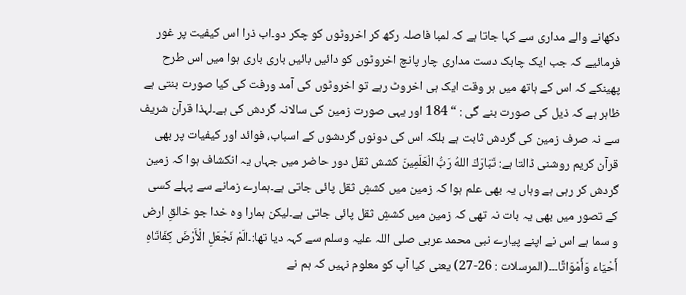دکھانے والے مداری سے کہا جاتا ہے کہ لمبا فاصلہ رکھ کر اخروٹوں کو چکر دو۔اب ذرا اس کیفیت پر غور فرمائیے کہ جب ایک چابک دست مداری چار پانچ اخروٹوں کو دائیں بائیں باری باری ہوا میں اس طرح پھینکے کہ اس کے ہاتھ میں ہر وقت ایک ہی اخروٹ رہے تو اخروٹوں کی آمد ورفت کی کیا صورت بنتی ہے ظاہر ہے کہ ذیل کی صورت بنے گی : “ 184 اور یہی صورت زمین کی سالانہ گردش کی ہے۔لہذا قرآن شریف سے نہ صرف زمین کی گردش ثابت ہے بلکہ اس کی دونوں گردشوں کے اسباب، فوائد اور کیفیات پر بھی قرآن کریم روشنی ڈالتا ہے: تَبَارَكَ اللهُ رَبُّ الْعَلَمِينَ کشش ثقل دور حاضر میں جہاں یہ انکشاف ہوا کہ زمین گردش کر رہی ہے وہاں یہ بھی علم ہوا کہ زمین میں کششِ ثقل پائی جاتی ہے۔ہمارے زمانے سے پہلے کسی کے تصور میں بھی یہ بات نہ تھی کہ زمین میں کششِ ثقل پائی جاتی ہے۔لیکن ہمارا وہ خدا جو خالقِ ارض و سما ہے اس نے اپنے پیارے نبی محمد عربی صلی اللہ علیہ وسلم سے کہہ دیا تھا:۔الَمْ نَجْعَلِ الْأَرْضَ كِفَاتَاهِ أَحْيَاء وَأَمْوَاتًا۔۔۔(المرسلات : 26-27) یعنی کیا آپ کو معلوم نہیں کہ ہم نے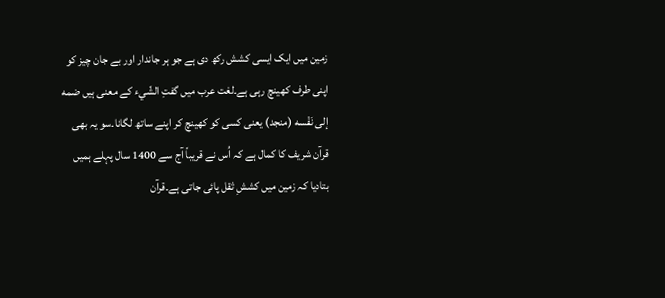زمین میں ایک ایسی کشش رکھ دی ہے جو ہر جاندار اور بے جان چیز کو اپنی طرف کھینچ رہی ہے۔لغت عرب میں گفتِ الشّيء کے معنی ہیں ضمه إلى نَفْسه (منجد) یعنی کسی کو کھینچ کر اپنے ساتھ لگانا۔سو یہ بھی قرآن شریف کا کمال ہے کہ اُس نے قریباً آج سے 1400 سال پہلے ہمیں بتادیا کہ زمین میں کششِ ثقل پائی جاتی ہے۔قرآن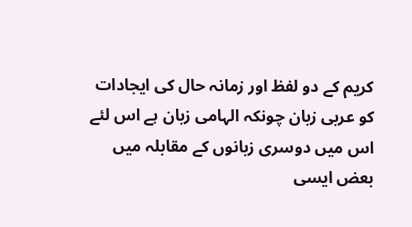کریم کے دو لفظ اور زمانہ حال کی ایجادات کو عربی زبان چونکہ الہامی زبان ہے اس لئے اس میں دوسری زبانوں کے مقابلہ میں بعض ایسی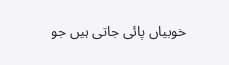خوبیاں پائی جاتی ہیں جو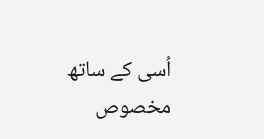اُسی کے ساتھ مخصوص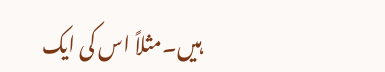ہیں۔مثلاً اس کی ایک